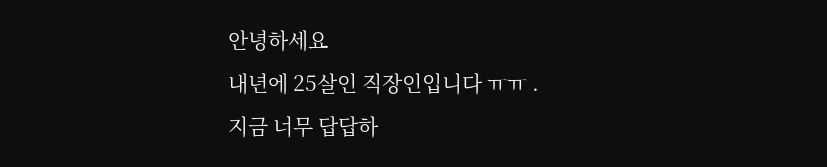안녕하세요
내년에 25살인 직장인입니다 ㅠㅠ .
지금 너무 답답하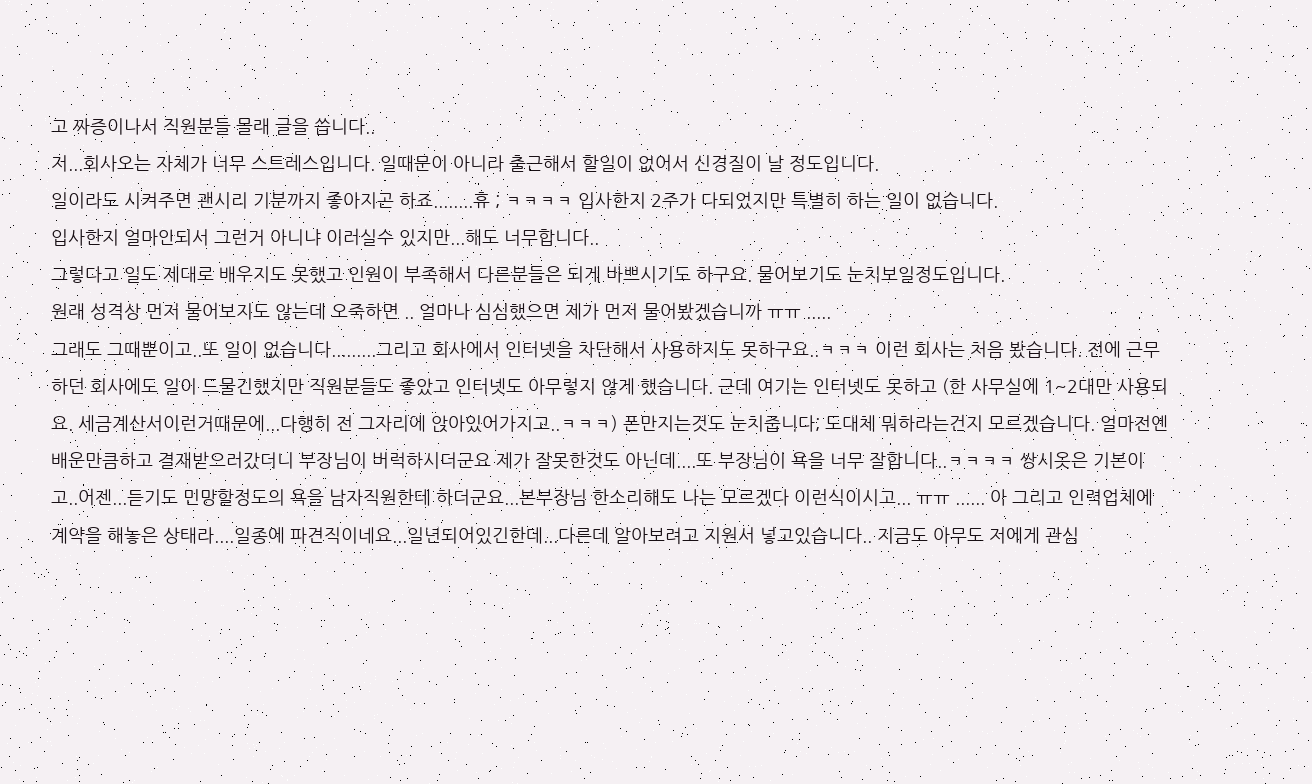고 짜증이나서 직원분들 몰래 글을 씁니다..
저...회사오는 자체가 너무 스트레스입니다. 일때문이 아니라 출근해서 할일이 없어서 신경질이 날 정도입니다.
일이라도 시켜주면 괜시리 기분까지 좋아지곤 하죠........휴 ; ㅋㅋㅋㅋ 입사한지 2주가 다되었지만 특별히 하는 일이 없습니다.
입사한지 얼마안되서 그런거 아니냐 이러실수 있지만...해도 너무합니다..
그렇다고 일도 제대로 배우지도 못했고 인원이 부족해서 다른분들은 되게 바쁘시기도 하구요. 물어보기도 눈치보일정도입니다.
원래 성격상 먼저 물어보지도 않는데 오죽하면 .. 얼마나 심심했으면 제가 먼저 물어봤겠습니까 ㅠㅠ .....
그래도 그때뿐이고..또 일이 없습니다.........그리고 회사에서 인터넷을 차단해서 사용하지도 못하구요..ㅋㅋㅋ 이런 회사는 처음 봤습니다. 전에 근무하던 회사에도 일이 드물긴했지만 직원분들도 좋았고 인터넷도 아무렇지 않게 했습니다. 근데 여기는 인터넷도 못하고 (한 사무실에 1~2대만 사용되요. 세금계산서이런거때문에...다행히 전 그자리에 앉아있어가지고..ㅋㅋㅋ) 폰만지는것도 눈치줍니다; 도대체 뭐하라는건지 모르겠습니다. 얼마전엔 배운만큼하고 결재받으러갔더니 부장님이 버럭하시더군요 제가 잘못한것도 아닌데....또 부장님이 욕을 너무 잘합니다..ㅋㅋㅋㅋ 쌍시옷은 기본이고..어젠...듣기도 민망할정도의 욕을 남자직원한테 하더군요...본부장님 한소리해도 나는 모르겠다 이런식이시고... ㅠㅠ ...... 아 그리고 인력업체에 계약을 해놓은 상태라....일종에 파견직이네요...일년되어있긴한데...다른데 알아보려고 지원서 넣고있습니다.. 지금도 아무도 저에게 관심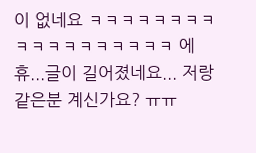이 없네요 ㅋㅋㅋㅋㅋㅋㅋㅋㅋㅋㅋㅋㅋㅋㅋㅋㅋㅋ 에휴...글이 길어졌네요... 저랑같은분 계신가요? ㅠㅠ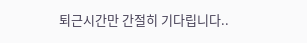퇴근시간만 간절히 기다립니다..